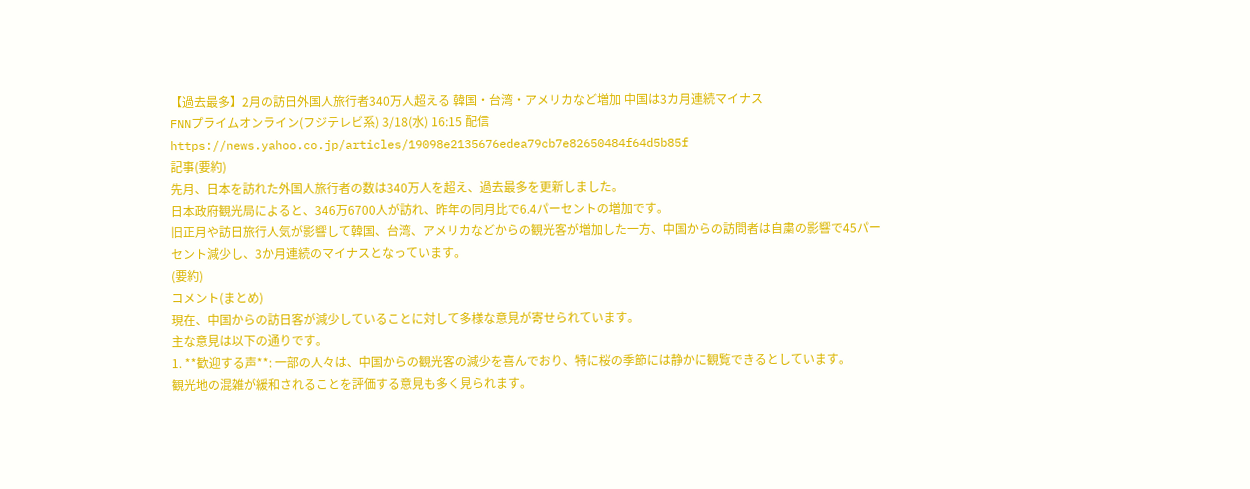【過去最多】2月の訪日外国人旅行者340万人超える 韓国・台湾・アメリカなど増加 中国は3カ月連続マイナス
FNNプライムオンライン(フジテレビ系) 3/18(水) 16:15 配信
https://news.yahoo.co.jp/articles/19098e2135676edea79cb7e82650484f64d5b85f
記事(要約)
先月、日本を訪れた外国人旅行者の数は340万人を超え、過去最多を更新しました。
日本政府観光局によると、346万6700人が訪れ、昨年の同月比で6.4パーセントの増加です。
旧正月や訪日旅行人気が影響して韓国、台湾、アメリカなどからの観光客が増加した一方、中国からの訪問者は自粛の影響で45パーセント減少し、3か月連続のマイナスとなっています。
(要約)
コメント(まとめ)
現在、中国からの訪日客が減少していることに対して多様な意見が寄せられています。
主な意見は以下の通りです。
1. **歓迎する声**: 一部の人々は、中国からの観光客の減少を喜んでおり、特に桜の季節には静かに観覧できるとしています。
観光地の混雑が緩和されることを評価する意見も多く見られます。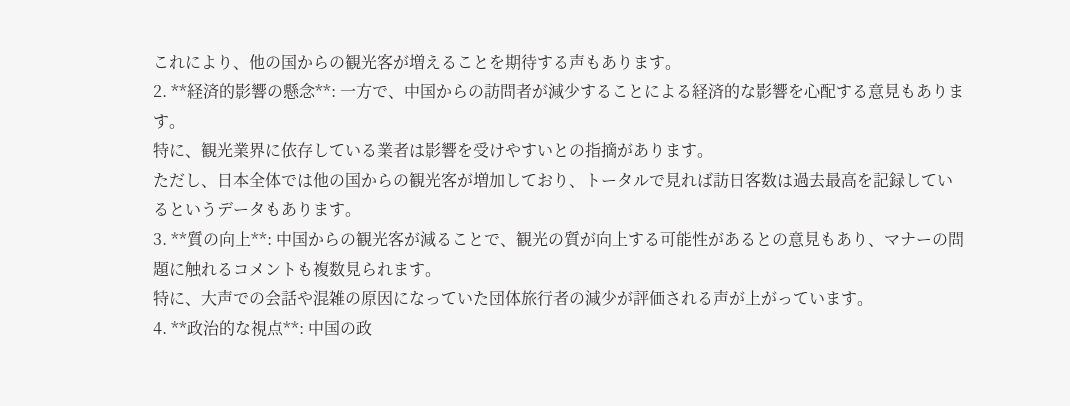これにより、他の国からの観光客が増えることを期待する声もあります。
2. **経済的影響の懸念**: 一方で、中国からの訪問者が減少することによる経済的な影響を心配する意見もあります。
特に、観光業界に依存している業者は影響を受けやすいとの指摘があります。
ただし、日本全体では他の国からの観光客が増加しており、トータルで見れば訪日客数は過去最高を記録しているというデータもあります。
3. **質の向上**: 中国からの観光客が減ることで、観光の質が向上する可能性があるとの意見もあり、マナーの問題に触れるコメントも複数見られます。
特に、大声での会話や混雑の原因になっていた団体旅行者の減少が評価される声が上がっています。
4. **政治的な視点**: 中国の政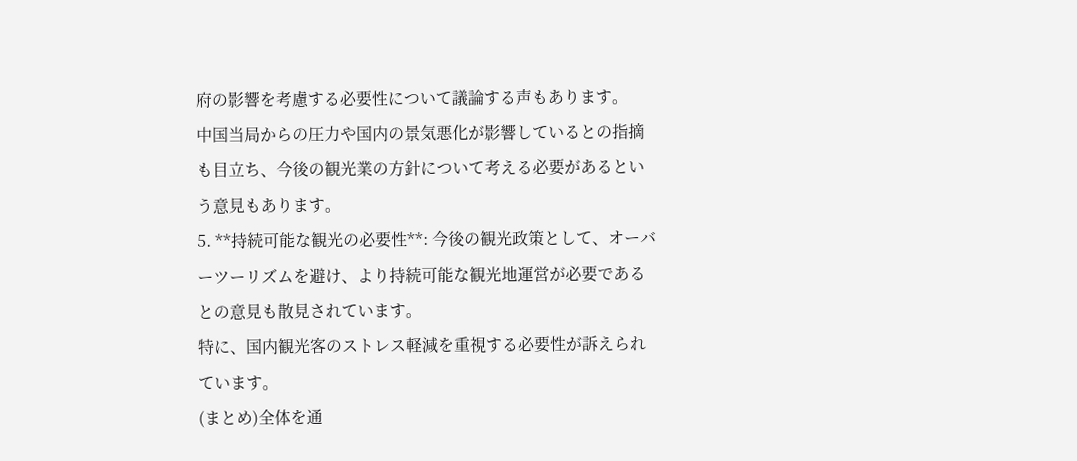府の影響を考慮する必要性について議論する声もあります。
中国当局からの圧力や国内の景気悪化が影響しているとの指摘も目立ち、今後の観光業の方針について考える必要があるという意見もあります。
5. **持続可能な観光の必要性**: 今後の観光政策として、オーバーツーリズムを避け、より持続可能な観光地運営が必要であるとの意見も散見されています。
特に、国内観光客のストレス軽減を重視する必要性が訴えられています。
(まとめ)全体を通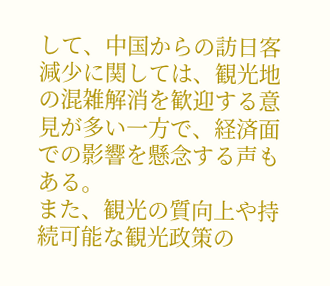して、中国からの訪日客減少に関しては、観光地の混雑解消を歓迎する意見が多い一方で、経済面での影響を懸念する声もある。
また、観光の質向上や持続可能な観光政策の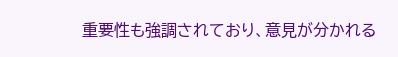重要性も強調されており、意見が分かれる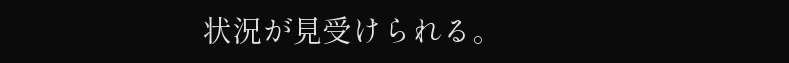状況が見受けられる。